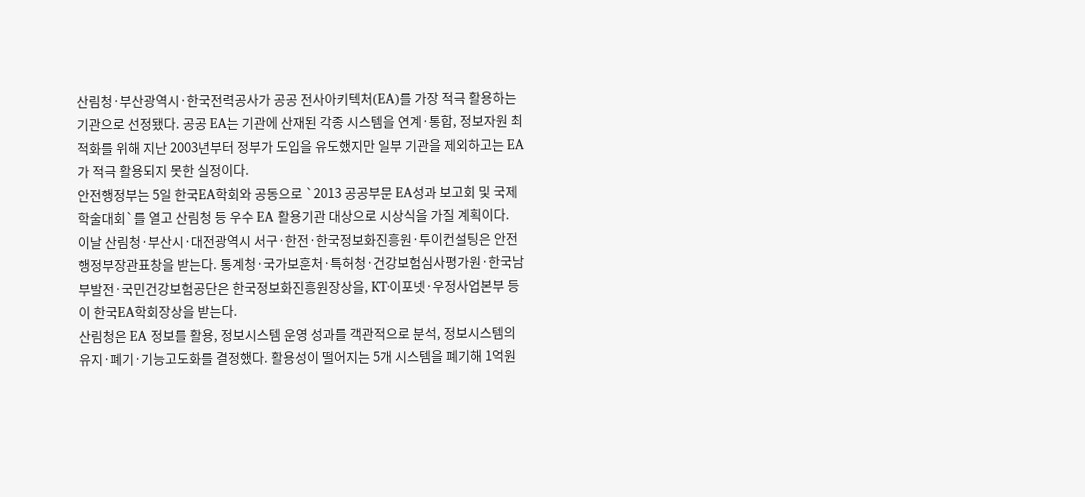산림청·부산광역시·한국전력공사가 공공 전사아키텍처(EA)를 가장 적극 활용하는 기관으로 선정됐다. 공공 EA는 기관에 산재된 각종 시스템을 연계·통합, 정보자원 최적화를 위해 지난 2003년부터 정부가 도입을 유도했지만 일부 기관을 제외하고는 EA가 적극 활용되지 못한 실정이다.
안전행정부는 5일 한국EA학회와 공동으로 `2013 공공부문 EA성과 보고회 및 국제학술대회`를 열고 산림청 등 우수 EA 활용기관 대상으로 시상식을 가질 계획이다.
이날 산림청·부산시·대전광역시 서구·한전·한국정보화진흥원·투이컨설팅은 안전행정부장관표창을 받는다. 통계청·국가보훈처·특허청·건강보험심사평가원·한국남부발전·국민건강보험공단은 한국정보화진흥원장상을, KT·이포넷·우정사업본부 등이 한국EA학회장상을 받는다.
산림청은 EA 정보를 활용, 정보시스템 운영 성과를 객관적으로 분석, 정보시스템의 유지·폐기·기능고도화를 결정했다. 활용성이 떨어지는 5개 시스템을 폐기해 1억원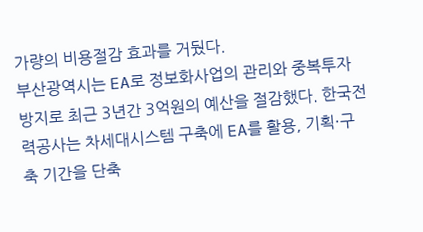가량의 비용절감 효과를 거뒀다.
부산광역시는 EA로 정보화사업의 관리와 중복투자 방지로 최근 3년간 3억원의 예산을 절감했다. 한국전력공사는 차세대시스템 구축에 EA를 활용, 기획·구축 기간을 단축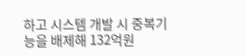하고 시스템 개발 시 중복기능을 배제해 132억원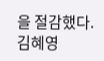을 절감했다. 김혜영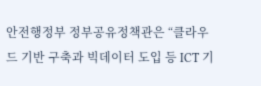안전행정부 정부공유정책관은 “클라우드 기반 구축과 빅데이터 도입 등 ICT 기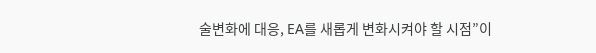술변화에 대응, EA를 새롭게 변화시켜야 할 시점”이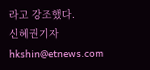라고 강조했다.
신혜권기자 hkshin@etnews.com